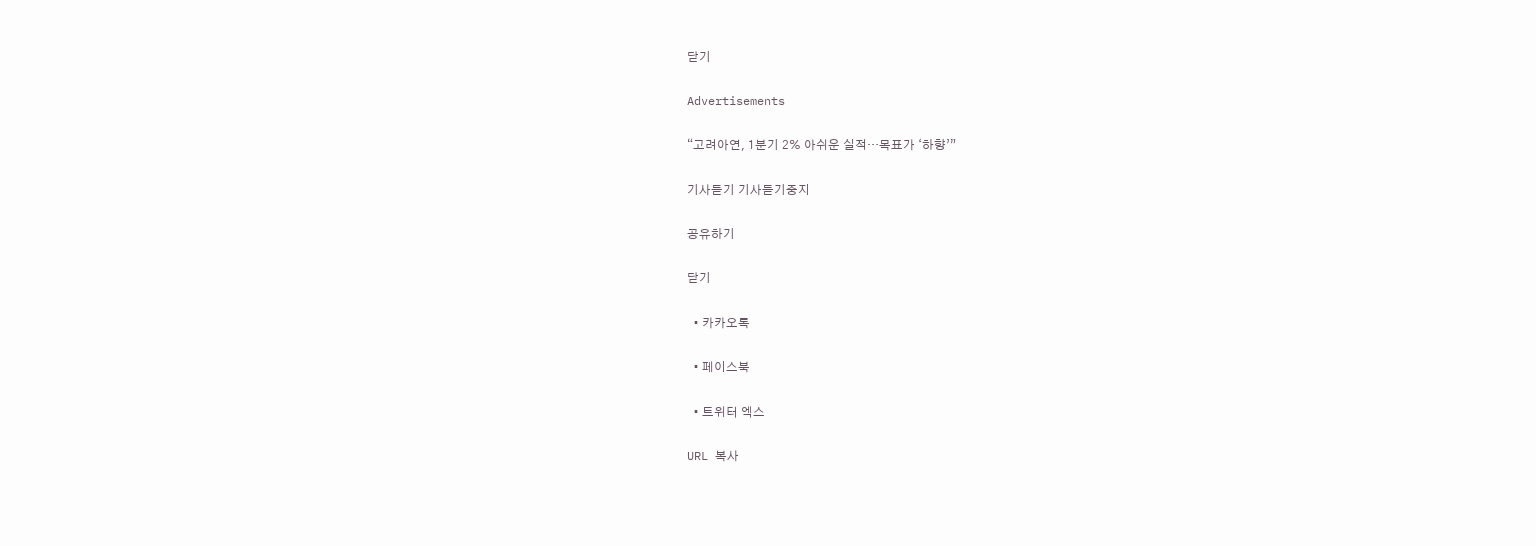닫기

Advertisements

“고려아연, 1분기 2% 아쉬운 실적…목표가 ‘하향’”

기사듣기 기사듣기중지

공유하기

닫기

  • 카카오톡

  • 페이스북

  • 트위터 엑스

URL 복사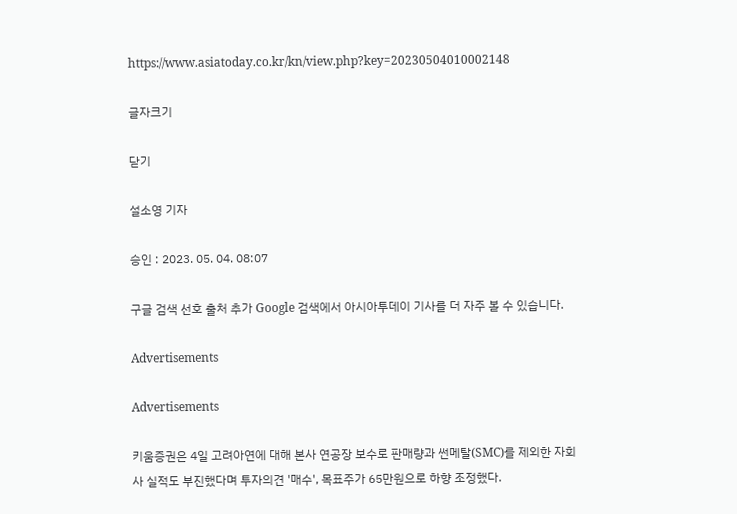https://www.asiatoday.co.kr/kn/view.php?key=20230504010002148

글자크기

닫기

설소영 기자

승인 : 2023. 05. 04. 08:07

구글 검색 선호 출처 추가 Google 검색에서 아시아투데이 기사를 더 자주 볼 수 있습니다.

Advertisements

Advertisements

키움증권은 4일 고려아연에 대해 본사 연공장 보수로 판매량과 썬메탈(SMC)를 제외한 자회사 실적도 부진했다며 투자의견 '매수', 목표주가 65만원으로 하향 조정했다.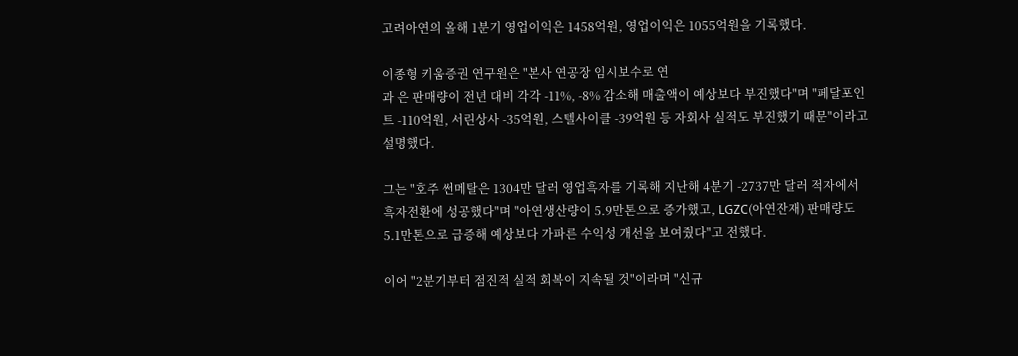고려아연의 올해 1분기 영업이익은 1458억원, 영업이익은 1055억원을 기록했다.

이종형 키움증권 연구원은 "본사 연공장 임시보수로 연
과 은 판매량이 전년 대비 각각 -11%, -8% 감소해 매출액이 예상보다 부진했다"며 "페달포인트 -110억원, 서린상사 -35억원, 스텔사이클 -39억원 등 자회사 실적도 부진했기 때문"이라고 설명했다.

그는 "호주 썬메탈은 1304만 달러 영업흑자를 기록해 지난해 4분기 -2737만 달러 적자에서 흑자전환에 성공했다"며 "아연생산량이 5.9만톤으로 증가했고, LGZC(아연잔재) 판매량도 5.1만톤으로 급증해 예상보다 가파른 수익성 개선을 보여줬다"고 전했다.

이어 "2분기부터 점진적 실적 회복이 지속될 것"이라며 "신규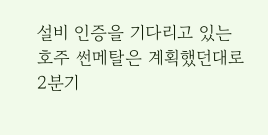설비 인증을 기다리고 있는 호주 썬메탈은 계획했던대로 2분기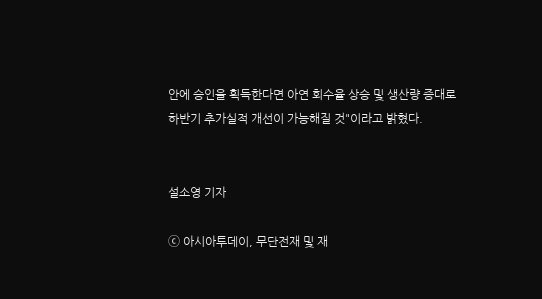안에 승인을 획득한다면 아연 회수율 상승 및 생산량 증대로 하반기 추가실적 개선이 가능해질 것"이라고 밝혔다.


설소영 기자

ⓒ 아시아투데이, 무단전재 및 재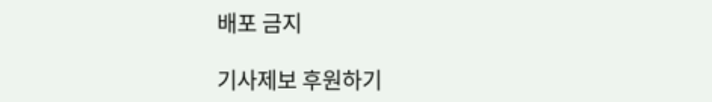배포 금지

기사제보 후원하기